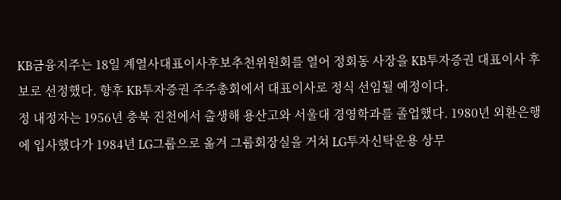KB금융지주는 18일 계열사대표이사후보추천위원회를 열어 정회동 사장을 KB투자증권 대표이사 후보로 선정했다. 향후 KB투자증권 주주총회에서 대표이사로 정식 선임될 예정이다.
정 내정자는 1956년 충북 진천에서 출생해 용산고와 서울대 경영학과를 졸업했다. 1980년 외환은행에 입사했다가 1984년 LG그룹으로 옮겨 그룹회장실을 거쳐 LG투자신탁운용 상무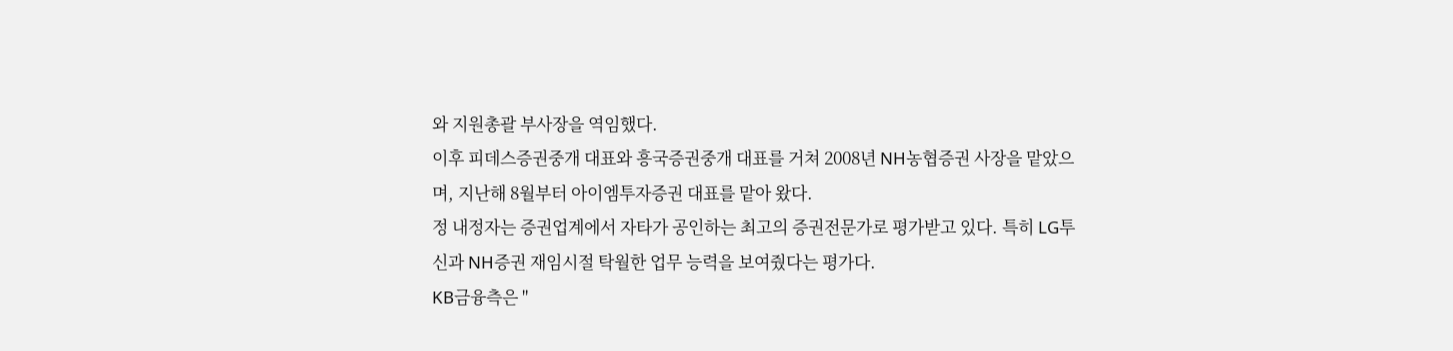와 지원총괄 부사장을 역임했다.
이후 피데스증권중개 대표와 흥국증권중개 대표를 거쳐 2008년 NH농협증권 사장을 맡았으며, 지난해 8월부터 아이엠투자증권 대표를 맡아 왔다.
정 내정자는 증권업계에서 자타가 공인하는 최고의 증권전문가로 평가받고 있다. 특히 LG투신과 NH증권 재임시절 탁월한 업무 능력을 보여줬다는 평가다.
KB금융측은 "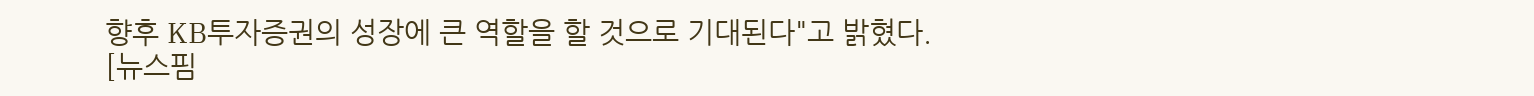향후 KB투자증권의 성장에 큰 역할을 할 것으로 기대된다"고 밝혔다.
[뉴스핌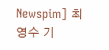Newspim] 최영수 기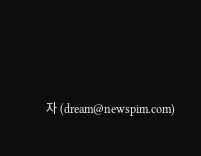자 (dream@newspim.com)